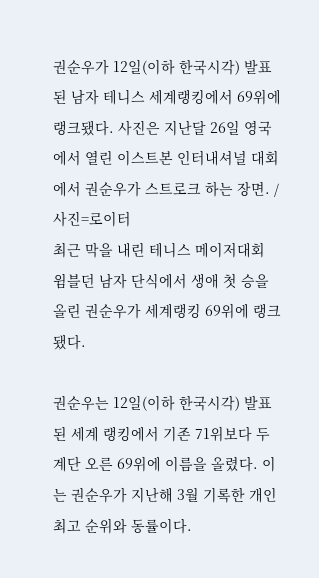권순우가 12일(이하 한국시각) 발표된 남자 테니스 세계랭킹에서 69위에 랭크됐다. 사진은 지난달 26일 영국에서 열린 이스트본 인터내셔널 대회에서 권순우가 스트로크 하는 장면. /사진=로이터
최근 막을 내린 테니스 메이저대회 윔블던 남자 단식에서 생애 첫 승을 올린 권순우가 세계랭킹 69위에 랭크됐다.

권순우는 12일(이하 한국시각) 발표된 세계 랭킹에서 기존 71위보다 두 계단 오른 69위에 이름을 올렸다. 이는 권순우가 지난해 3월 기록한 개인 최고 순위와 동률이다.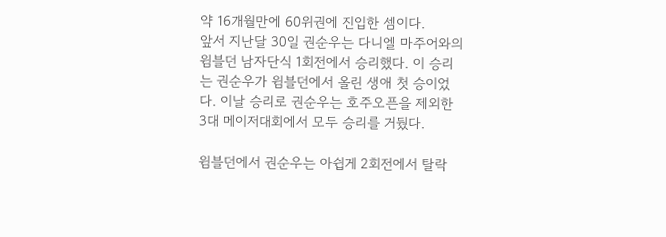약 16개월만에 60위권에 진입한 셈이다.
앞서 지난달 30일 권순우는 다니엘 마주어와의 윔블던 남자단식 1회전에서 승리했다. 이 승리는 권순우가 윔블던에서 올린 생애 첫 승이었다. 이날 승리로 권순우는 호주오픈을 제외한 3대 메이저대회에서 모두 승리를 거뒀다.

윔블던에서 권순우는 아쉽게 2회전에서 탈락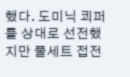했다. 도미닉 쾨퍼를 상대로 선전했지만 풀세트 접전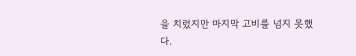을 치렀지만 마지막 고비를 넘지 못했다.